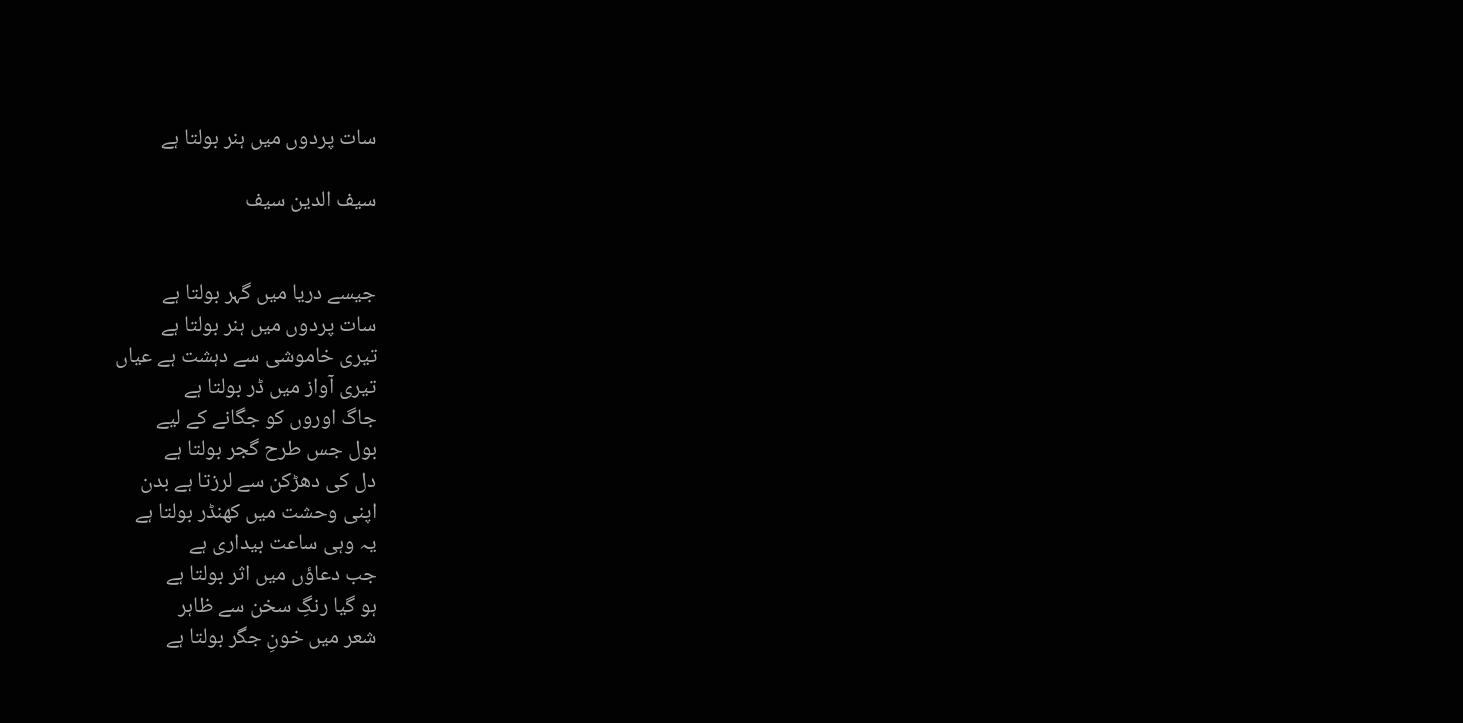سات پردوں میں ہنر بولتا ہے

سیف الدین سیف


جیسے دریا میں گہر بولتا ہے
سات پردوں میں ہنر بولتا ہے
تیری خاموشی سے دہشت ہے عیاں
تیری آواز میں ڈر بولتا ہے
جاگ اوروں کو جگانے کے لیے
بول جس طرح گجر بولتا ہے
دل کی دھڑکن سے لرزتا ہے بدن
اپنی وحشت میں کھنڈر بولتا ہے
یہ وہی ساعت‌ بیداری ہے
جب دعاؤں میں اثر بولتا ہے
ہو گیا رنگِ سخن سے ظاہر
شعر میں خونِ جگر بولتا ہے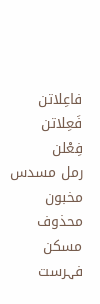فاعِلاتن فَعِلاتن فِعْلن
رمل مسدس مخبون محذوف مسکن
فہرست